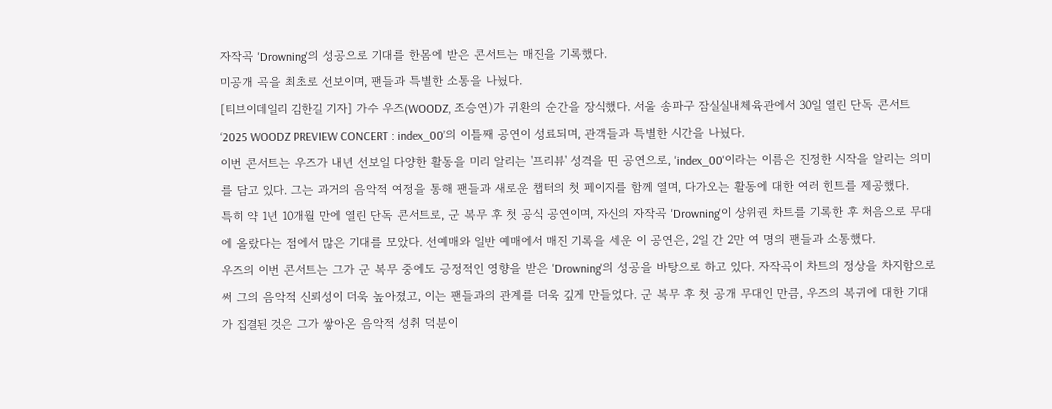자작곡 'Drowning'의 성공으로 기대를 한몸에 받은 콘서트는 매진을 기록했다.
미공개 곡을 최초로 선보이며, 팬들과 특별한 소통을 나눴다.
[티브이데일리 김한길 기자] 가수 우즈(WOODZ, 조승연)가 귀환의 순간을 장식했다. 서울 송파구 잠실실내체육관에서 30일 열린 단독 콘서트 ‘2025 WOODZ PREVIEW CONCERT : index_00’의 이틀째 공연이 성료되며, 관객들과 특별한 시간을 나눴다.
이번 콘서트는 우즈가 내년 선보일 다양한 활동을 미리 알리는 '프리뷰' 성격을 띤 공연으로, 'index_00'이라는 이름은 진정한 시작을 알리는 의미를 담고 있다. 그는 과거의 음악적 여정을 통해 팬들과 새로운 챕터의 첫 페이지를 함께 열며, 다가오는 활동에 대한 여러 힌트를 제공했다.
특히 약 1년 10개월 만에 열린 단독 콘서트로, 군 복무 후 첫 공식 공연이며, 자신의 자작곡 'Drowning'이 상위권 차트를 기록한 후 처음으로 무대에 올랐다는 점에서 많은 기대를 모았다. 선예매와 일반 예매에서 매진 기록을 세운 이 공연은, 2일 간 2만 여 명의 팬들과 소통했다.
우즈의 이번 콘서트는 그가 군 복무 중에도 긍정적인 영향을 받은 'Drowning'의 성공을 바탕으로 하고 있다. 자작곡이 차트의 정상을 차지함으로써 그의 음악적 신뢰성이 더욱 높아졌고, 이는 팬들과의 관계를 더욱 깊게 만들었다. 군 복무 후 첫 공개 무대인 만큼, 우즈의 복귀에 대한 기대가 집결된 것은 그가 쌓아온 음악적 성취 덕분이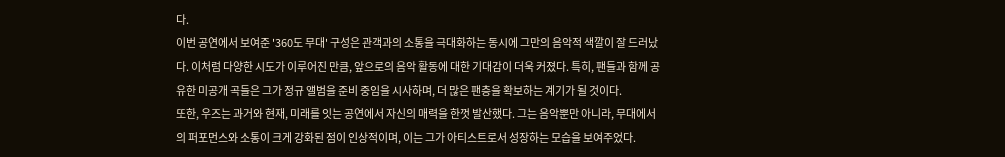다.
이번 공연에서 보여준 '360도 무대' 구성은 관객과의 소통을 극대화하는 동시에 그만의 음악적 색깔이 잘 드러났다. 이처럼 다양한 시도가 이루어진 만큼, 앞으로의 음악 활동에 대한 기대감이 더욱 커졌다. 특히, 팬들과 함께 공유한 미공개 곡들은 그가 정규 앨범을 준비 중임을 시사하며, 더 많은 팬층을 확보하는 계기가 될 것이다.
또한, 우즈는 과거와 현재, 미래를 잇는 공연에서 자신의 매력을 한껏 발산했다. 그는 음악뿐만 아니라, 무대에서의 퍼포먼스와 소통이 크게 강화된 점이 인상적이며, 이는 그가 아티스트로서 성장하는 모습을 보여주었다.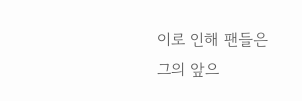이로 인해 팬들은 그의 앞으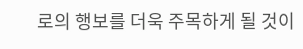로의 행보를 더욱 주목하게 될 것이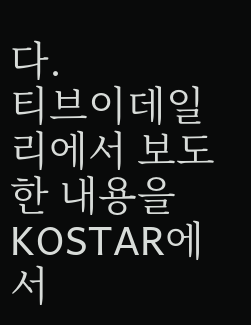다.
티브이데일리에서 보도한 내용을 KOSTAR에서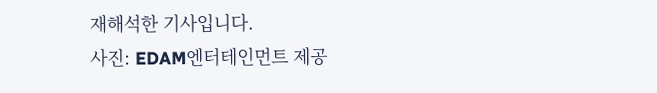재해석한 기사입니다.
사진: EDAM엔터테인먼트 제공